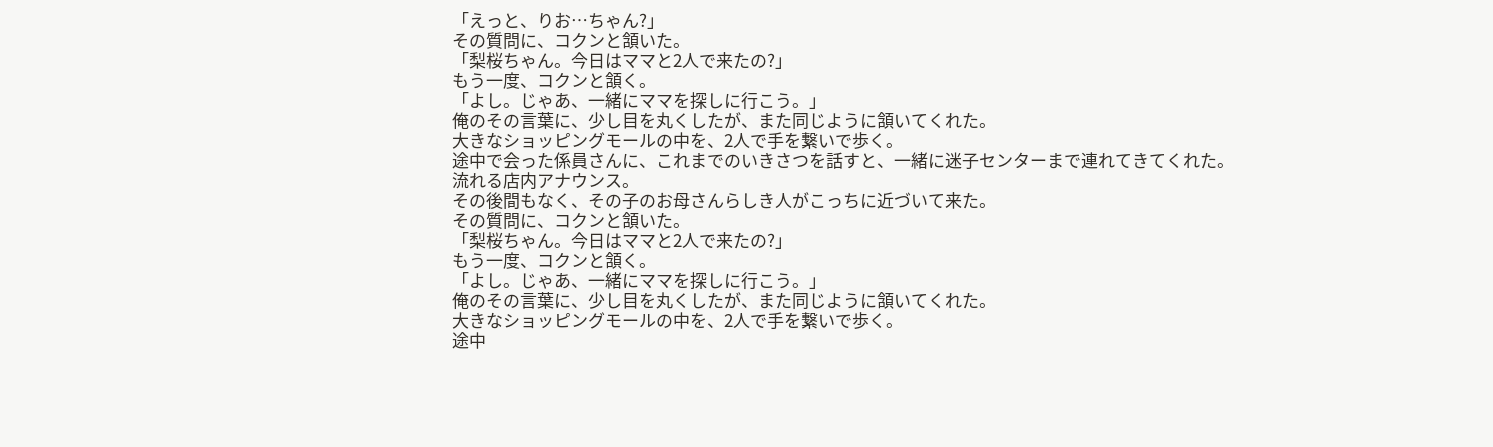「えっと、りお…ちゃん?」
その質問に、コクンと頷いた。
「梨桜ちゃん。今日はママと2人で来たの?」
もう一度、コクンと頷く。
「よし。じゃあ、一緒にママを探しに行こう。」
俺のその言葉に、少し目を丸くしたが、また同じように頷いてくれた。
大きなショッピングモールの中を、2人で手を繋いで歩く。
途中で会った係員さんに、これまでのいきさつを話すと、一緒に迷子センターまで連れてきてくれた。
流れる店内アナウンス。
その後間もなく、その子のお母さんらしき人がこっちに近づいて来た。
その質問に、コクンと頷いた。
「梨桜ちゃん。今日はママと2人で来たの?」
もう一度、コクンと頷く。
「よし。じゃあ、一緒にママを探しに行こう。」
俺のその言葉に、少し目を丸くしたが、また同じように頷いてくれた。
大きなショッピングモールの中を、2人で手を繋いで歩く。
途中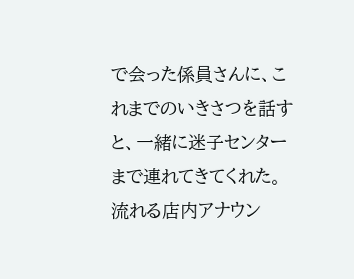で会った係員さんに、これまでのいきさつを話すと、一緒に迷子センターまで連れてきてくれた。
流れる店内アナウン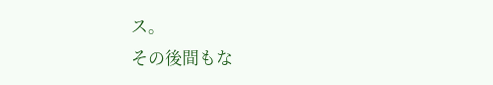ス。
その後間もな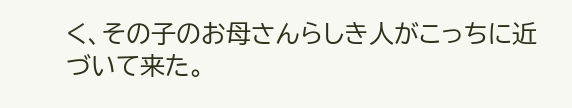く、その子のお母さんらしき人がこっちに近づいて来た。